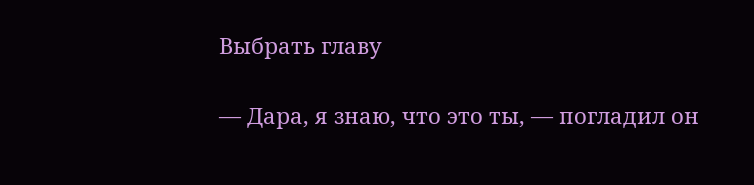Выбрать главу

— Дара, я знаю, что это ты, — погладил он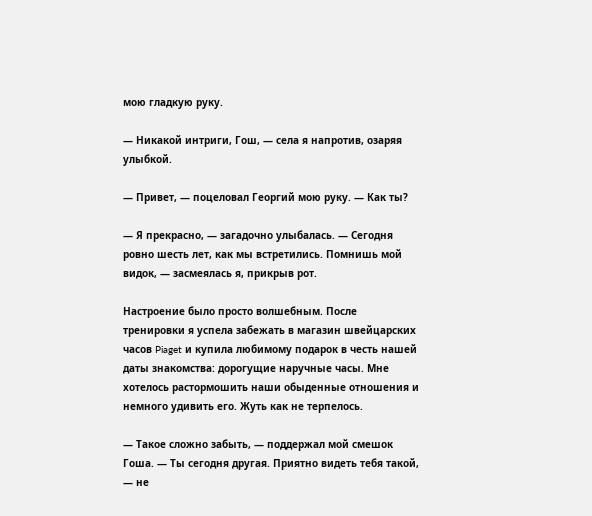мою гладкую руку.

— Никакой интриги, Гош, — села я напротив, озаряя улыбкой.

— Привет, — поцеловал Георгий мою руку. — Как ты?

— Я прекрасно, — загадочно улыбалась. — Сегодня ровно шесть лет, как мы встретились. Помнишь мой видок, — засмеялась я, прикрыв рот.

Настроение было просто волшебным. После тренировки я успела забежать в магазин швейцарских часов Piaget и купила любимому подарок в честь нашей даты знакомства: дорогущие наручные часы. Мне хотелось растормошить наши обыденные отношения и немного удивить его. Жуть как не терпелось.

— Такое сложно забыть, — поддержал мой смешок Гоша. — Ты сегодня другая. Приятно видеть тебя такой, — не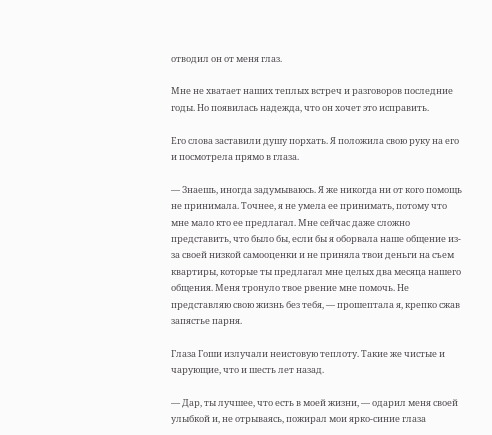отводил он от меня глаз.

Мне не хватает наших теплых встреч и разговоров последние годы. Но появилась надежда, что он хочет это исправить.

Его слова заставили душу порхать. Я положила свою руку на его и посмотрела прямо в глаза.

— Знаешь, иногда задумываюсь. Я же никогда ни от кого помощь не принимала. Точнее, я не умела ее принимать, потому что мне мало кто ее предлагал. Мне сейчас даже сложно представить, что было бы, если бы я оборвала наше общение из-за своей низкой самооценки и не приняла твои деньги на съем квартиры, которые ты предлагал мне целых два месяца нашего общения. Меня тронуло твое рвение мне помочь. Не представляю свою жизнь без тебя, — прошептала я, крепко сжав запястье парня.

Глаза Гоши излучали неистовую теплоту. Такие же чистые и чарующие, что и шесть лет назад.

— Дар, ты лучшее, что есть в моей жизни, — одарил меня своей улыбкой и, не отрываясь, пожирал мои ярко-синие глаза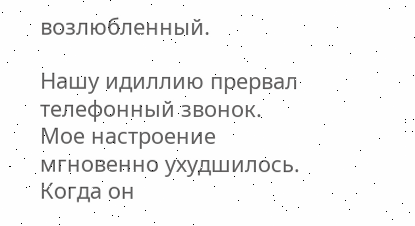возлюбленный.

Нашу идиллию прервал телефонный звонок. Мое настроение мгновенно ухудшилось. Когда он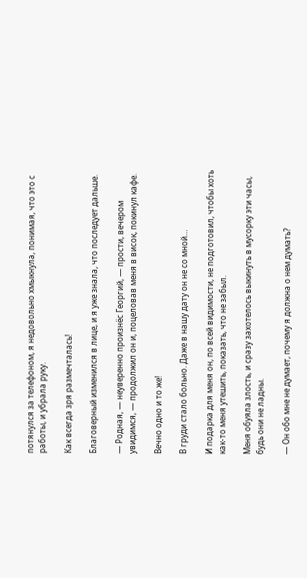потянулся за телефоном, я недовольно хмыкнула, понимая, что это с работы, и убрала руку.

Как всегда зря размечталась!

Благоверный изменился в лице, и я уже знала, что последует дальше.

— Родная, — неуверенно произнёс Георгий, — прости, вечером увидимся, — продолжил он и, поцеловав меня в висок, покинул кафе.

Вечно одно и то же!

В груди стало больно. Даже в нашу дату он не со мной…

И подарка для меня он, по всей видимости, не подготовил, чтобы хоть как-то меня утешить, показать, что не забыл.

Меня обуяла злость, и сразу захотелось выкинуть в мусорку эти часы, будь они не ладны.

— Он обо мне не думает, почему я должна о нем думать?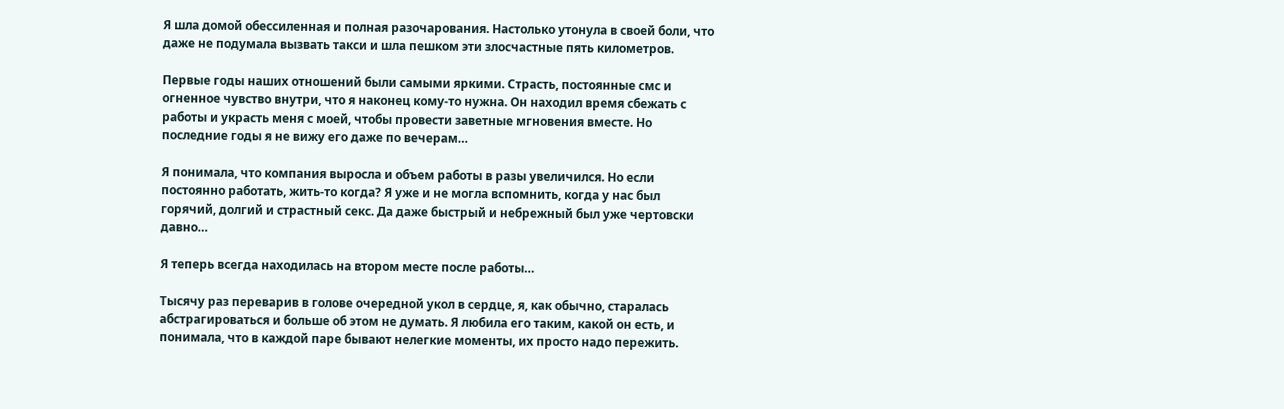Я шла домой обессиленная и полная разочарования. Настолько утонула в своей боли, что даже не подумала вызвать такси и шла пешком эти злосчастные пять километров.

Первые годы наших отношений были самыми яркими. Страсть, постоянные смс и огненное чувство внутри, что я наконец кому-то нужна. Он находил время сбежать с работы и украсть меня с моей, чтобы провести заветные мгновения вместе. Но последние годы я не вижу его даже по вечерам…

Я понимала, что компания выросла и объем работы в разы увеличился. Но если постоянно работать, жить-то когда? Я уже и не могла вспомнить, когда у нас был горячий, долгий и страстный секс. Да даже быстрый и небрежный был уже чертовски давно…

Я теперь всегда находилась на втором месте после работы…

Тысячу раз переварив в голове очередной укол в сердце, я, как обычно, старалась абстрагироваться и больше об этом не думать. Я любила его таким, какой он есть, и понимала, что в каждой паре бывают нелегкие моменты, их просто надо пережить.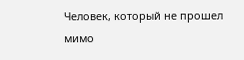Человек, который не прошел мимо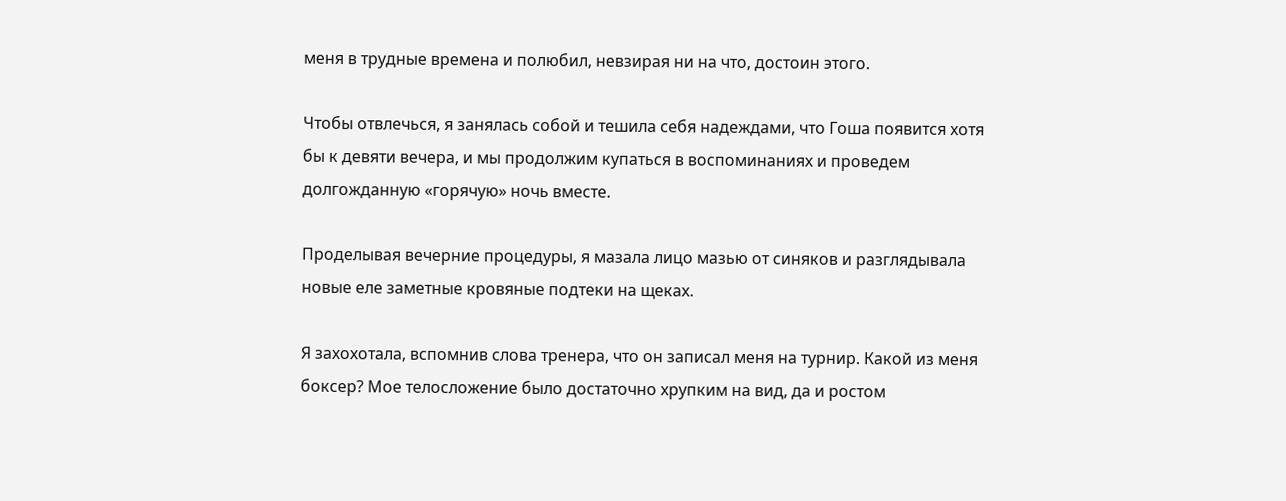меня в трудные времена и полюбил, невзирая ни на что, достоин этого.

Чтобы отвлечься, я занялась собой и тешила себя надеждами, что Гоша появится хотя бы к девяти вечера, и мы продолжим купаться в воспоминаниях и проведем долгожданную «горячую» ночь вместе.

Проделывая вечерние процедуры, я мазала лицо мазью от синяков и разглядывала новые еле заметные кровяные подтеки на щеках.

Я захохотала, вспомнив слова тренера, что он записал меня на турнир. Какой из меня боксер? Мое телосложение было достаточно хрупким на вид, да и ростом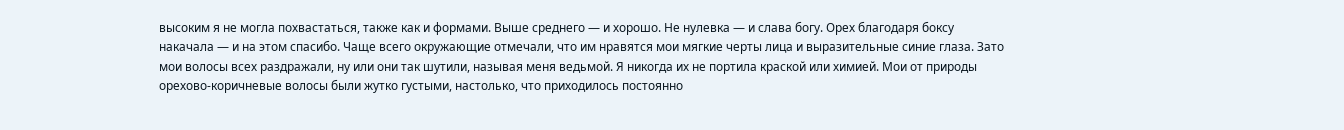высоким я не могла похвастаться, также как и формами. Выше среднего — и хорошо. Не нулевка — и слава богу. Орех благодаря боксу накачала — и на этом спасибо. Чаще всего окружающие отмечали, что им нравятся мои мягкие черты лица и выразительные синие глаза. Зато мои волосы всех раздражали, ну или они так шутили, называя меня ведьмой. Я никогда их не портила краской или химией. Мои от природы орехово-коричневые волосы были жутко густыми, настолько, что приходилось постоянно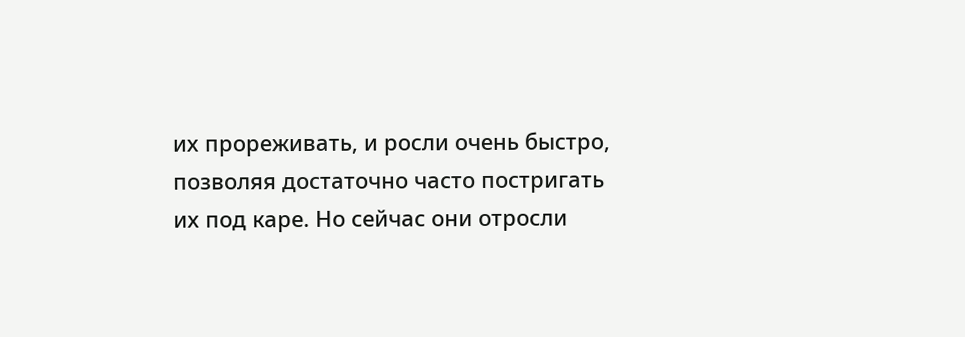их прореживать, и росли очень быстро, позволяя достаточно часто постригать их под каре. Но сейчас они отросли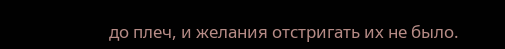до плеч, и желания отстригать их не было.